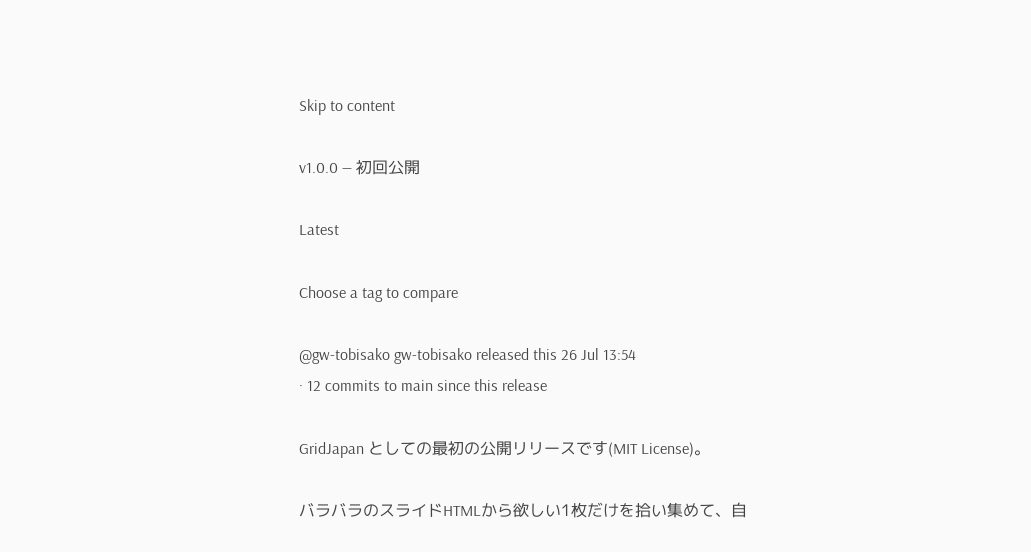Skip to content

v1.0.0 — 初回公開

Latest

Choose a tag to compare

@gw-tobisako gw-tobisako released this 26 Jul 13:54
· 12 commits to main since this release

GridJapan としての最初の公開リリースです(MIT License)。

バラバラのスライドHTMLから欲しい1枚だけを拾い集めて、自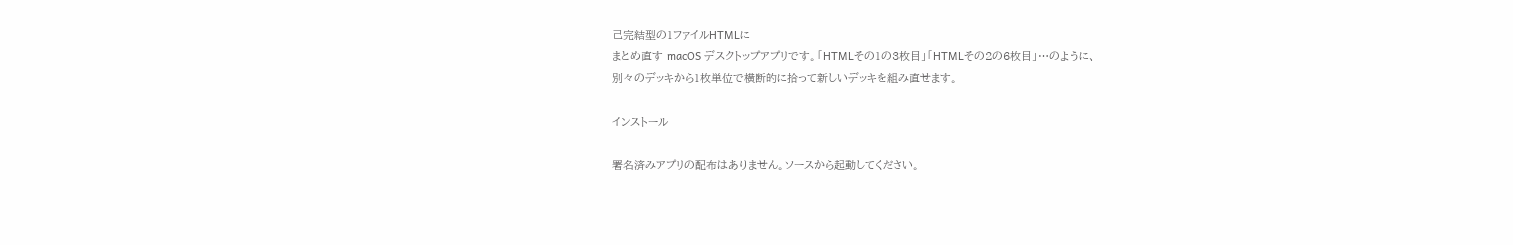己完結型の1ファイルHTMLに
まとめ直す macOS デスクトップアプリです。「HTMLその1の3枚目」「HTMLその2の6枚目」…のように、
別々のデッキから1枚単位で横断的に拾って新しいデッキを組み直せます。

インストール

署名済みアプリの配布はありません。ソースから起動してください。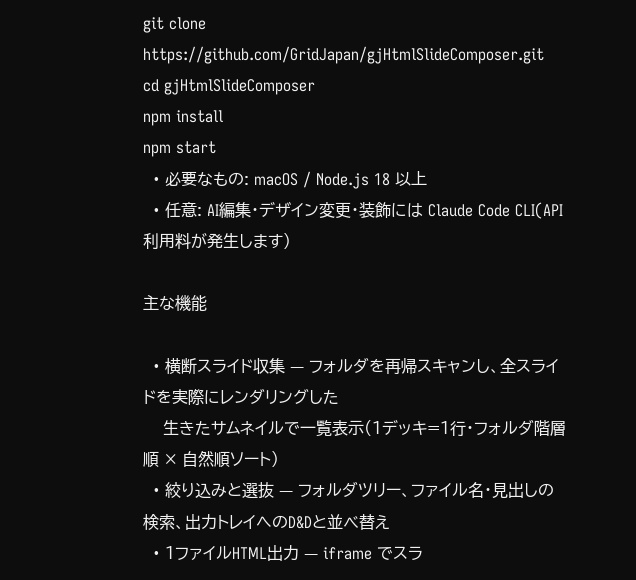git clone https://github.com/GridJapan/gjHtmlSlideComposer.git
cd gjHtmlSlideComposer
npm install
npm start
  • 必要なもの: macOS / Node.js 18 以上
  • 任意: AI編集・デザイン変更・装飾には Claude Code CLI(API利用料が発生します)

主な機能

  • 横断スライド収集 — フォルダを再帰スキャンし、全スライドを実際にレンダリングした
    生きたサムネイルで一覧表示(1デッキ=1行・フォルダ階層順 × 自然順ソート)
  • 絞り込みと選抜 — フォルダツリー、ファイル名・見出しの検索、出力トレイへのD&Dと並べ替え
  • 1ファイルHTML出力 — iframe でスラ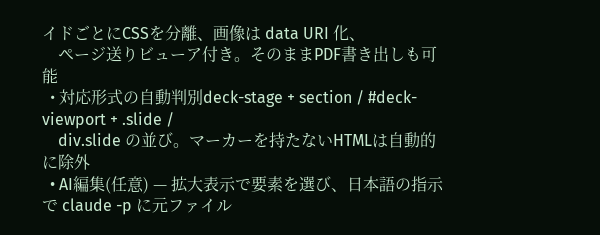イドごとにCSSを分離、画像は data URI 化、
    ページ送りビューア付き。そのままPDF書き出しも可能
  • 対応形式の自動判別deck-stage + section / #deck-viewport + .slide /
    div.slide の並び。マーカーを持たないHTMLは自動的に除外
  • AI編集(任意) — 拡大表示で要素を選び、日本語の指示で claude -p に元ファイル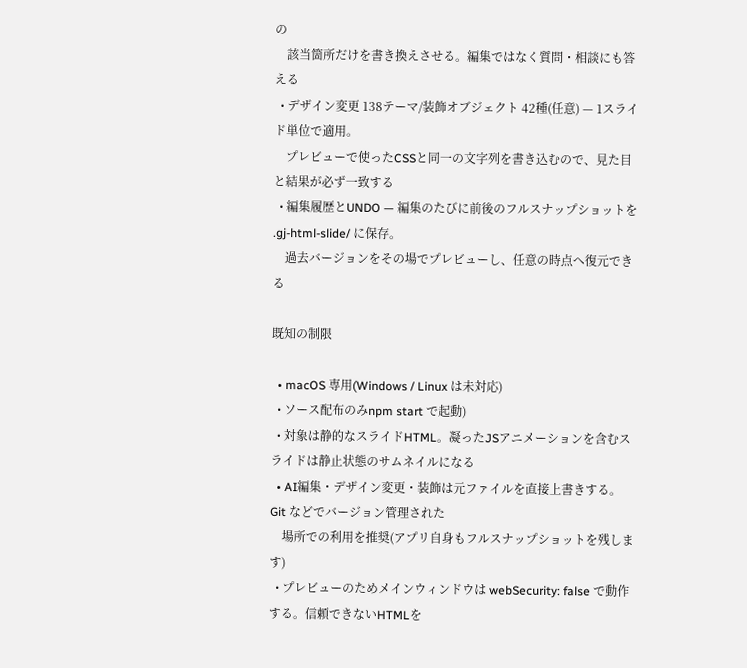の
    該当箇所だけを書き換えさせる。編集ではなく質問・相談にも答える
  • デザイン変更 138テーマ/装飾オブジェクト 42種(任意) — 1スライド単位で適用。
    プレビューで使ったCSSと同一の文字列を書き込むので、見た目と結果が必ず一致する
  • 編集履歴とUNDO — 編集のたびに前後のフルスナップショットを .gj-html-slide/ に保存。
    過去バージョンをその場でプレビューし、任意の時点へ復元できる

既知の制限

  • macOS 専用(Windows / Linux は未対応)
  • ソース配布のみnpm start で起動)
  • 対象は静的なスライドHTML。凝ったJSアニメーションを含むスライドは静止状態のサムネイルになる
  • AI編集・デザイン変更・装飾は元ファイルを直接上書きする。Git などでバージョン管理された
    場所での利用を推奨(アプリ自身もフルスナップショットを残します)
  • プレビューのためメインウィンドウは webSecurity: false で動作する。信頼できないHTMLを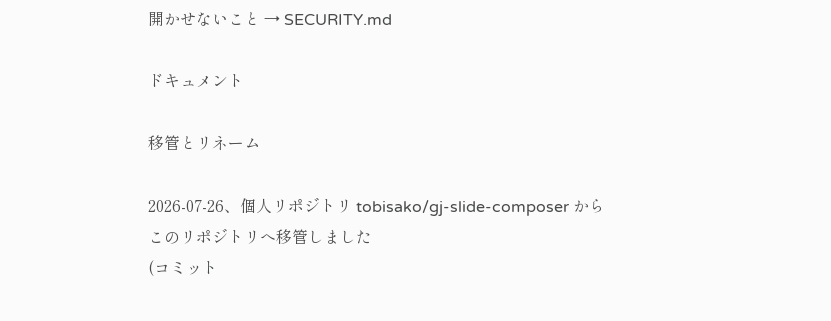開かせないこと → SECURITY.md

ドキュメント

移管とリネーム

2026-07-26、個人リポジトリ tobisako/gj-slide-composer からこのリポジトリへ移管しました
(コミット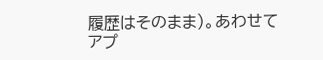履歴はそのまま)。あわせてアプ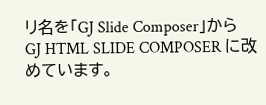リ名を「GJ Slide Composer」から
GJ HTML SLIDE COMPOSER に改めています。